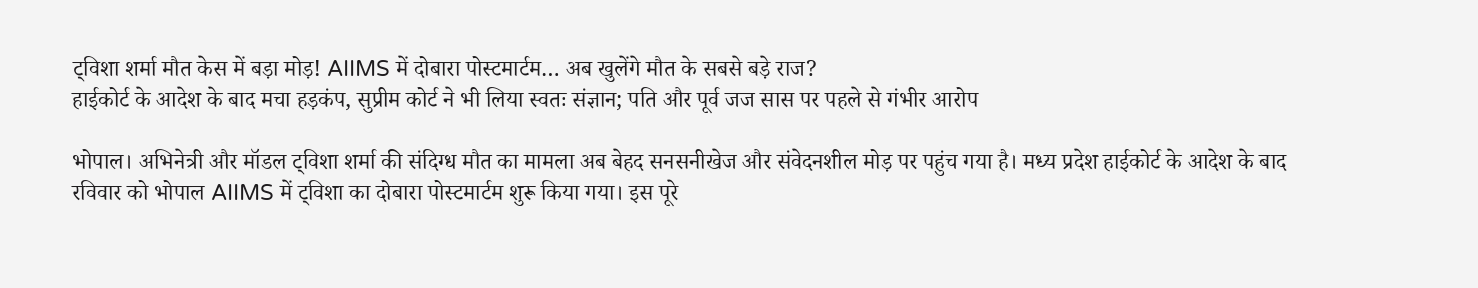ट्विशा शर्मा मौत केस में बड़ा मोड़! AIIMS में दोबारा पोस्टमार्टम… अब खुलेंगे मौत के सबसे बड़े राज?
हाईकोर्ट के आदेश के बाद मचा हड़कंप, सुप्रीम कोर्ट ने भी लिया स्वतः संज्ञान; पति और पूर्व जज सास पर पहले से गंभीर आरोप

भोपाल। अभिनेत्री और मॉडल ट्विशा शर्मा की संदिग्ध मौत का मामला अब बेहद सनसनीखेज और संवेदनशील मोड़ पर पहुंच गया है। मध्य प्रदेश हाईकोर्ट के आदेश के बाद रविवार को भोपाल AIIMS में ट्विशा का दोबारा पोस्टमार्टम शुरू किया गया। इस पूरे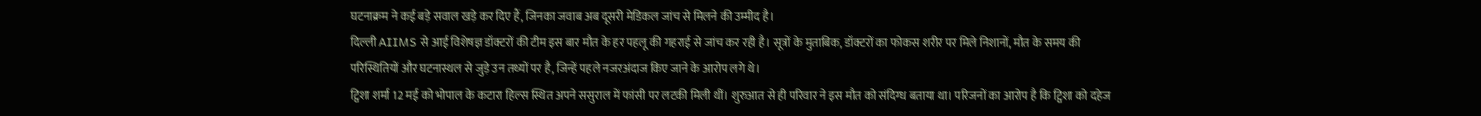घटनाक्रम ने कई बड़े सवाल खड़े कर दिए हैं, जिनका जवाब अब दूसरी मेडिकल जांच से मिलने की उम्मीद है।
दिल्ली AIIMS से आई विशेषज्ञ डॉक्टरों की टीम इस बार मौत के हर पहलू की गहराई से जांच कर रही है। सूत्रों के मुताबिक, डॉक्टरों का फोकस शरीर पर मिले निशानों, मौत के समय की परिस्थितियों और घटनास्थल से जुड़े उन तथ्यों पर है, जिन्हें पहले नजरअंदाज किए जाने के आरोप लगे थे।
ट्विशा शर्मा 12 मई को भोपाल के कटारा हिल्स स्थित अपने ससुराल में फांसी पर लटकी मिली थीं। शुरुआत से ही परिवार ने इस मौत को संदिग्ध बताया था। परिजनों का आरोप है कि ट्विशा को दहेज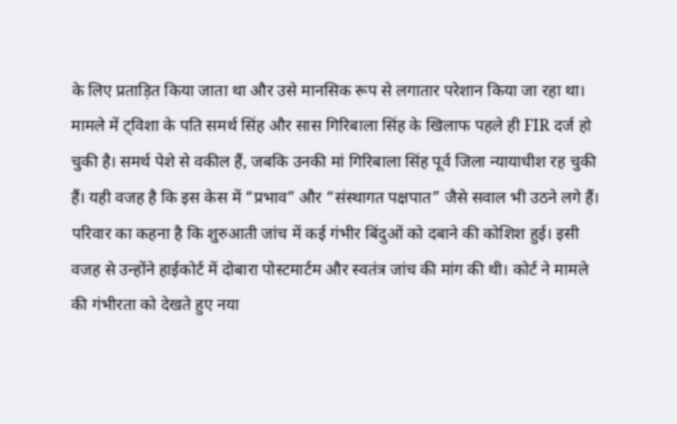के लिए प्रताड़ित किया जाता था और उसे मानसिक रूप से लगातार परेशान किया जा रहा था।
मामले में ट्विशा के पति समर्थ सिंह और सास गिरिबाला सिंह के खिलाफ पहले ही FIR दर्ज हो चुकी है। समर्थ पेशे से वकील हैं, जबकि उनकी मां गिरिबाला सिंह पूर्व जिला न्यायाधीश रह चुकी हैं। यही वजह है कि इस केस में “प्रभाव” और “संस्थागत पक्षपात” जैसे सवाल भी उठने लगे हैं।
परिवार का कहना है कि शुरुआती जांच में कई गंभीर बिंदुओं को दबाने की कोशिश हुई। इसी वजह से उन्होंने हाईकोर्ट में दोबारा पोस्टमार्टम और स्वतंत्र जांच की मांग की थी। कोर्ट ने मामले की गंभीरता को देखते हुए नया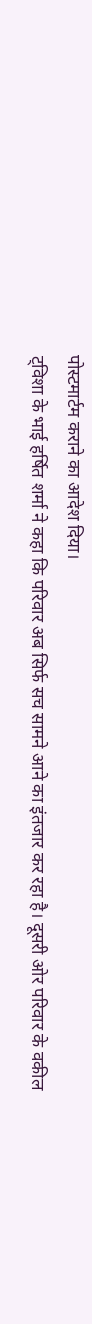पोस्टमार्टम कराने का आदेश दिया।
ट्विशा के भाई हर्षित शर्मा ने कहा कि परिवार अब सिर्फ सच सामने आने का इंतजार कर रहा है। दूसरी ओर परिवार के वकील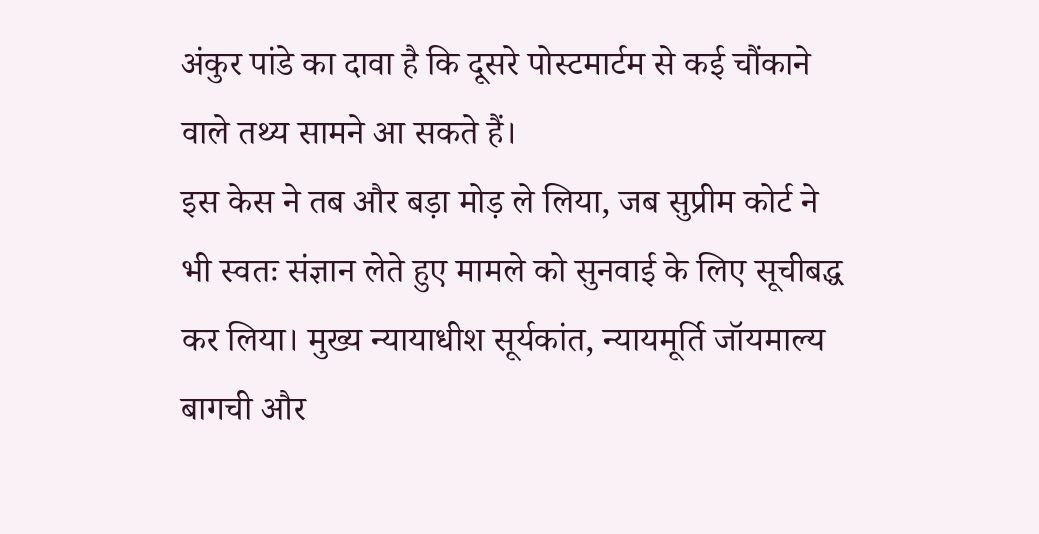अंकुर पांडे का दावा है कि दूसरे पोस्टमार्टम से कई चौंकाने वाले तथ्य सामने आ सकते हैं।
इस केस ने तब और बड़ा मोड़ ले लिया, जब सुप्रीम कोर्ट ने भी स्वतः संज्ञान लेते हुए मामले को सुनवाई के लिए सूचीबद्ध कर लिया। मुख्य न्यायाधीश सूर्यकांत, न्यायमूर्ति जॉयमाल्य बागची और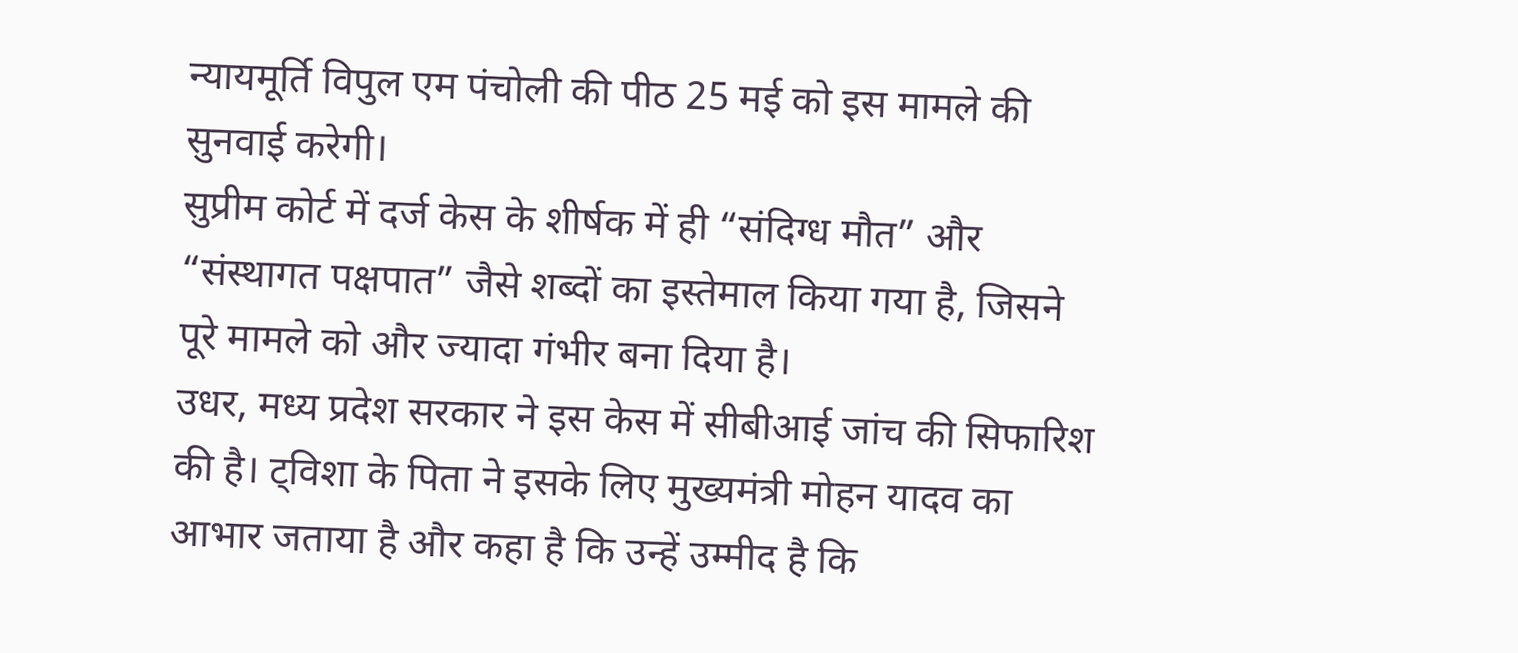न्यायमूर्ति विपुल एम पंचोली की पीठ 25 मई को इस मामले की सुनवाई करेगी।
सुप्रीम कोर्ट में दर्ज केस के शीर्षक में ही “संदिग्ध मौत” और “संस्थागत पक्षपात” जैसे शब्दों का इस्तेमाल किया गया है, जिसने पूरे मामले को और ज्यादा गंभीर बना दिया है।
उधर, मध्य प्रदेश सरकार ने इस केस में सीबीआई जांच की सिफारिश की है। ट्विशा के पिता ने इसके लिए मुख्यमंत्री मोहन यादव का आभार जताया है और कहा है कि उन्हें उम्मीद है कि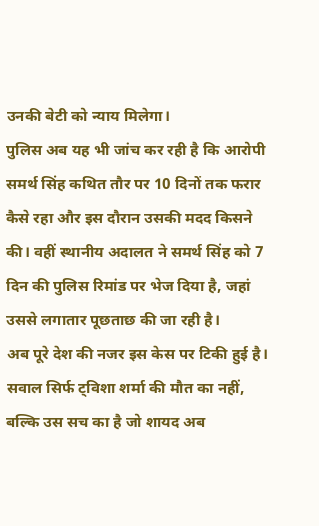उनकी बेटी को न्याय मिलेगा।
पुलिस अब यह भी जांच कर रही है कि आरोपी समर्थ सिंह कथित तौर पर 10 दिनों तक फरार कैसे रहा और इस दौरान उसकी मदद किसने की। वहीं स्थानीय अदालत ने समर्थ सिंह को 7 दिन की पुलिस रिमांड पर भेज दिया है, जहां उससे लगातार पूछताछ की जा रही है।
अब पूरे देश की नजर इस केस पर टिकी हुई है। सवाल सिर्फ ट्विशा शर्मा की मौत का नहीं, बल्कि उस सच का है जो शायद अब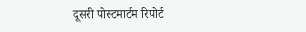दूसरी पोस्टमार्टम रिपोर्ट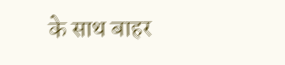के साथ बाहर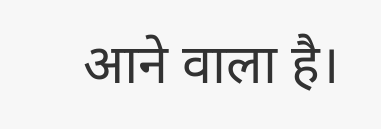आने वाला है।